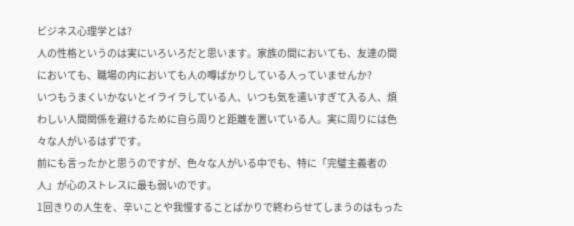ビジネス心理学とは?
人の性格というのは実にいろいろだと思います。家族の間においても、友達の間においても、職場の内においても人の噂ばかりしている人っていませんか?
いつもうまくいかないとイライラしている人、いつも気を遣いすぎて入る人、煩わしい人間関係を避けるために自ら周りと距離を置いている人。実に周りには色々な人がいるはずです。
前にも言ったかと思うのですが、色々な人がいる中でも、特に「完璧主義者の人」が心のストレスに最も弱いのです。
1回きりの人生を、辛いことや我慢することばかりで終わらせてしまうのはもった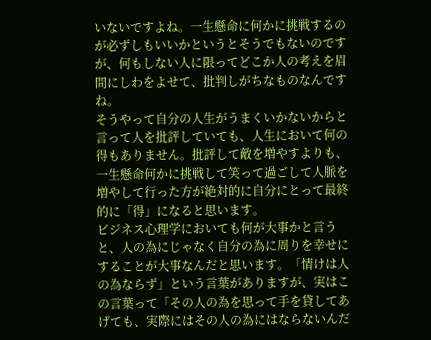いないですよね。一生懸命に何かに挑戦するのが必ずしもいいかというとそうでもないのですが、何もしない人に限ってどこか人の考えを眉間にしわをよせて、批判しがちなものなんですね。
そうやって自分の人生がうまくいかないからと言って人を批評していても、人生において何の得もありません。批評して敵を増やすよりも、一生懸命何かに挑戦して笑って過ごして人脈を増やして行った方が絶対的に自分にとって最終的に「得」になると思います。
ビジネス心理学においても何が大事かと言うと、人の為にじゃなく自分の為に周りを幸せにすることが大事なんだと思います。「情けは人の為ならず」という言葉がありますが、実はこの言葉って「その人の為を思って手を貸してあげても、実際にはその人の為にはならないんだ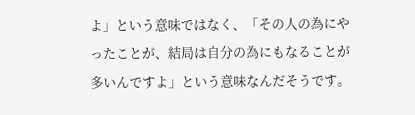よ」という意味ではなく、「その人の為にやったことが、結局は自分の為にもなることが多いんですよ」という意味なんだそうです。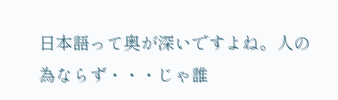日本語って奥が深いですよね。人の為ならず・・・じゃ誰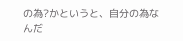の為?かというと、自分の為なんだ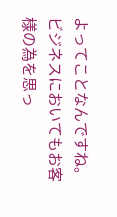よってことなんですね。ビジネスにおいてもお客様の為を思っ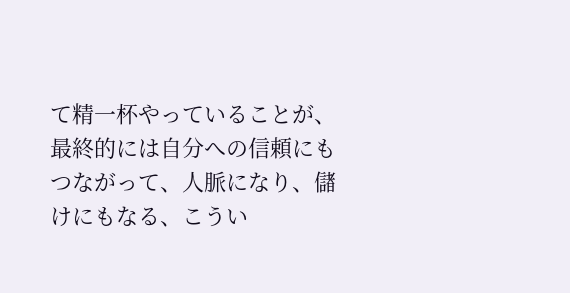て精一杯やっていることが、最終的には自分への信頼にもつながって、人脈になり、儲けにもなる、こうい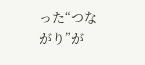った“つながり”が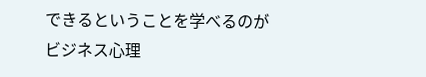できるということを学べるのがビジネス心理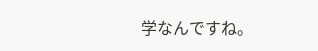学なんですね。